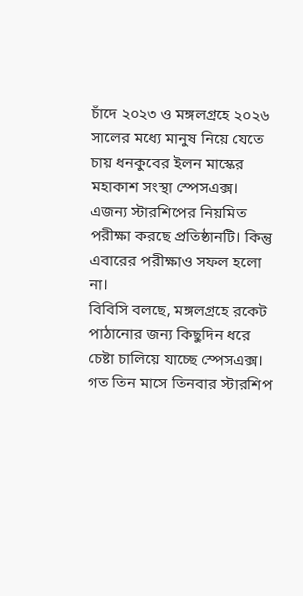চাঁদে ২০২৩ ও মঙ্গলগ্রহে ২০২৬ সালের মধ্যে মানুষ নিয়ে যেতে চায় ধনকুবের ইলন মাস্কের মহাকাশ সংস্থা স্পেসএক্স। এজন্য স্টারশিপের নিয়মিত পরীক্ষা করছে প্রতিষ্ঠানটি। কিন্তু এবারের পরীক্ষাও সফল হলো না।
বিবিসি বলছে, মঙ্গলগ্রহে রকেট পাঠানোর জন্য কিছুদিন ধরে চেষ্টা চালিয়ে যাচ্ছে স্পেসএক্স। গত তিন মাসে তিনবার স্টারশিপ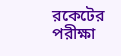রকেটের পরীক্ষা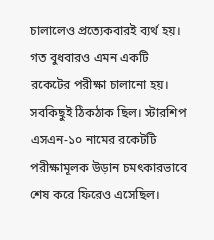চালালেও প্রত্যেকবারই ব্যর্থ হয়। গত বুধবারও এমন একটি রকেটের পরীক্ষা চালানো হয়। সবকিছুই ঠিকঠাক ছিল। স্টারশিপ এসএন-১০ নামের রকেটটি পরীক্ষামূলক উড়ান চমৎকারভাবে শেষ করে ফিরেও এসেছিল।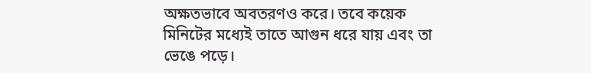অক্ষতভাবে অবতরণও করে। তবে কয়েক মিনিটের মধ্যেই তাতে আগুন ধরে যায় এবং তা ভেঙে পড়ে।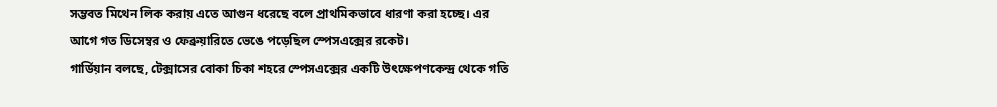সম্ভবত মিথেন লিক করায় এতে আগুন ধরেছে বলে প্রাথমিকভাবে ধারণা করা হচ্ছে। এর আগে গত ডিসেম্বর ও ফেব্রুয়ারিতে ভেঙে পড়েছিল স্পেসএক্সের রকেট।
গার্ডিয়ান বলছে, টেক্সাসের বোকা চিকা শহরে স্পেসএক্সের একটি উৎক্ষেপণকেন্দ্র থেকে গতি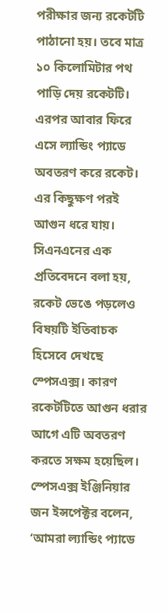পরীক্ষার জন্য রকেটটি পাঠানো হয়। তবে মাত্র ১০ কিলোমিটার পথ পাড়ি দেয় রকেটটি। এরপর আবার ফিরে এসে ল্যান্ডিং প্যাডে অবতরণ করে রকেট। এর কিছুক্ষণ পরই আগুন ধরে যায়। সিএনএনের এক প্রতিবেদনে বলা হয়, রকেট ভেঙে পড়লেও বিষয়টি ইতিবাচক হিসেবে দেখছে স্পেসএক্স। কারণ রকেটটিতে আগুন ধরার আগে এটি অবতরণ করতে সক্ষম হয়েছিল।
স্পেসএক্স ইঞ্জিনিয়ার জন ইন্সপেক্টর বলেন, ‘আমরা ল্যান্ডিং প্যাডে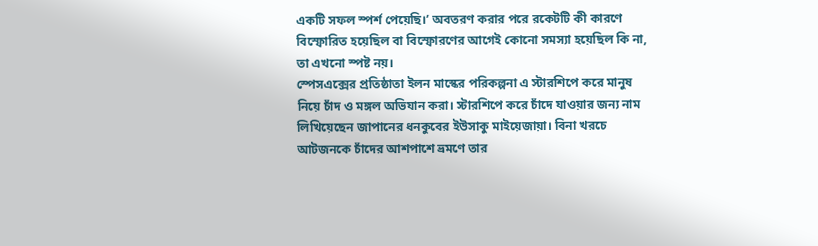একটি সফল স্পর্শ পেয়েছি।’ অবতরণ করার পরে রকেটটি কী কারণে বিস্ফোরিত হয়েছিল বা বিস্ফোরণের আগেই কোনো সমস্যা হয়েছিল কি না, তা এখনো স্পষ্ট নয়।
স্পেসএক্সের প্রতিষ্ঠাতা ইলন মাস্কের পরিকল্পনা এ স্টারশিপে করে মানুষ নিয়ে চাঁদ ও মঙ্গল অভিযান করা। স্টারশিপে করে চাঁদে যাওয়ার জন্য নাম লিখিয়েছেন জাপানের ধনকুবের ইউসাকু মাইয়েজায়া। বিনা খরচে আটজনকে চাঁদের আশপাশে ভ্রমণে তার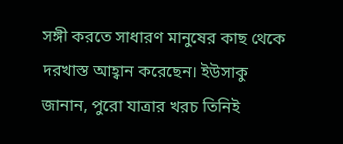সঙ্গী করতে সাধারণ মানুষের কাছ থেকে দরখাস্ত আহ্বান করেছেন। ইউসাকু জানান, পুরো যাত্রার খরচ তিনিই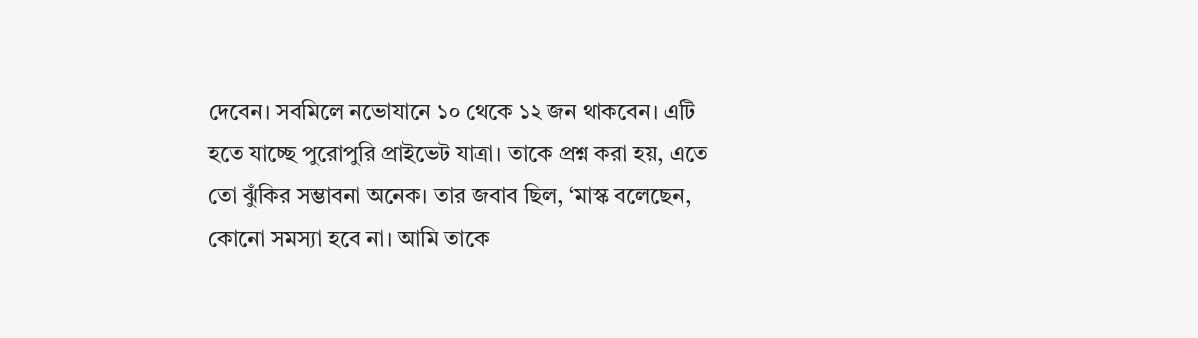দেবেন। সবমিলে নভোযানে ১০ থেকে ১২ জন থাকবেন। এটি হতে যাচ্ছে পুরোপুরি প্রাইভেট যাত্রা। তাকে প্রশ্ন করা হয়, এতে তো ঝুঁকির সম্ভাবনা অনেক। তার জবাব ছিল, ‘মাস্ক বলেছেন, কোনো সমস্যা হবে না। আমি তাকে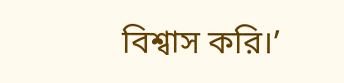বিশ্বাস করি।’